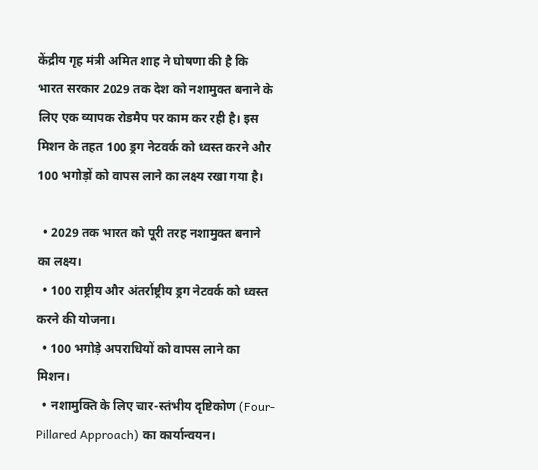केंद्रीय गृह मंत्री अमित शाह ने घोषणा की है कि भारत सरकार 2029 तक देश को नशामुक्त बनाने के लिए एक व्यापक रोडमैप पर काम कर रही है। इस मिशन के तहत 100 ड्रग नेटवर्क को ध्वस्त करने और 100 भगोड़ों को वापस लाने का लक्ष्य रखा गया है।

  • 2029 तक भारत को पूरी तरह नशामुक्त बनाने का लक्ष्य।
  • 100 राष्ट्रीय और अंतर्राष्ट्रीय ड्रग नेटवर्क को ध्वस्त करने की योजना।
  • 100 भगोड़े अपराधियों को वापस लाने का मिशन।
  • नशामुक्ति के लिए चार-स्तंभीय दृष्टिकोण (Four-Pillared Approach) का कार्यान्वयन।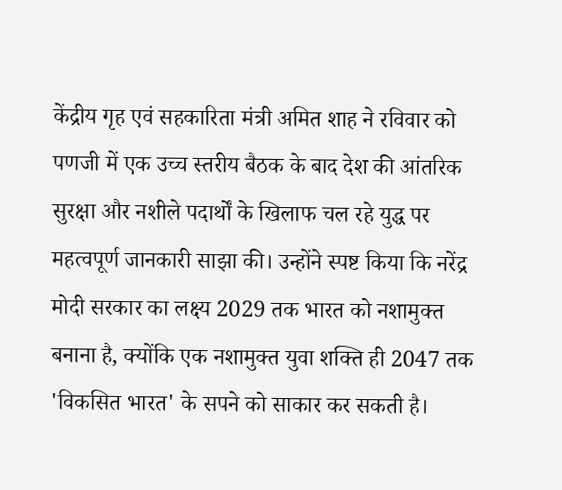केंद्रीय गृह एवं सहकारिता मंत्री अमित शाह ने रविवार को पणजी में एक उच्च स्तरीय बैठक के बाद देश की आंतरिक सुरक्षा और नशीले पदार्थों के खिलाफ चल रहे युद्ध पर महत्वपूर्ण जानकारी साझा की। उन्होंने स्पष्ट किया कि नरेंद्र मोदी सरकार का लक्ष्य 2029 तक भारत को नशामुक्त बनाना है, क्योंकि एक नशामुक्त युवा शक्ति ही 2047 तक 'विकसित भारत' के सपने को साकार कर सकती है।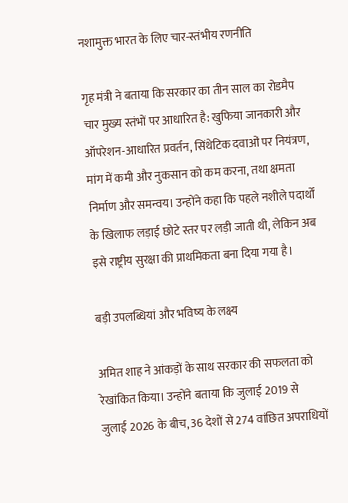नशामुक्त भारत के लिए चार-स्तंभीय रणनीति

गृह मंत्री ने बताया कि सरकार का तीन साल का रोडमैप चार मुख्य स्तंभों पर आधारित है: खुफिया जानकारी और ऑपरेशन-आधारित प्रवर्तन, सिंथेटिक दवाओं पर नियंत्रण, मांग में कमी और नुकसान को कम करना, तथा क्षमता निर्माण और समन्वय। उन्होंने कहा कि पहले नशीले पदार्थों के खिलाफ लड़ाई छोटे स्तर पर लड़ी जाती थी, लेकिन अब इसे राष्ट्रीय सुरक्षा की प्राथमिकता बना दिया गया है।

बड़ी उपलब्धियां और भविष्य के लक्ष्य

अमित शाह ने आंकड़ों के साथ सरकार की सफलता को रेखांकित किया। उन्होंने बताया कि जुलाई 2019 से जुलाई 2026 के बीच, 36 देशों से 274 वांछित अपराधियों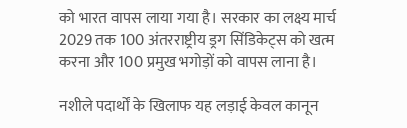को भारत वापस लाया गया है। सरकार का लक्ष्य मार्च 2029 तक 100 अंतरराष्ट्रीय ड्रग सिंडिकेट्स को खत्म करना और 100 प्रमुख भगोड़ों को वापस लाना है।

नशीले पदार्थों के खिलाफ यह लड़ाई केवल कानून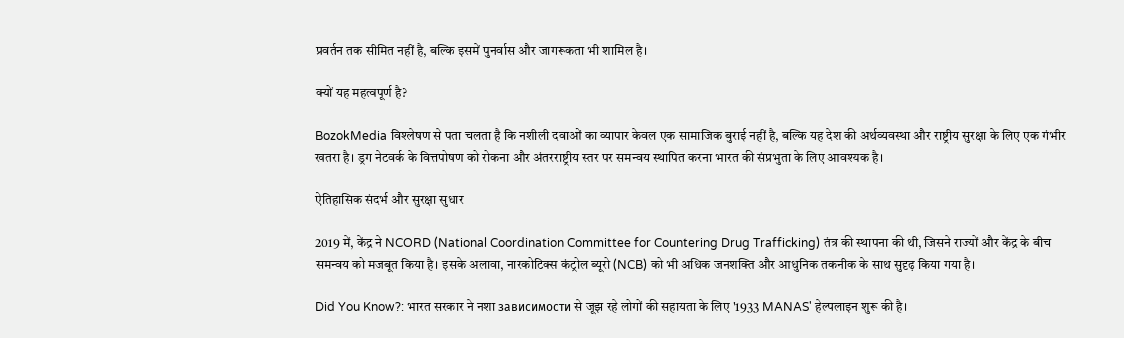प्रवर्तन तक सीमित नहीं है, बल्कि इसमें पुनर्वास और जागरूकता भी शामिल है।

क्यों यह महत्वपूर्ण है?

BozokMedia विश्लेषण से पता चलता है कि नशीली दवाओं का व्यापार केवल एक सामाजिक बुराई नहीं है, बल्कि यह देश की अर्थव्यवस्था और राष्ट्रीय सुरक्षा के लिए एक गंभीर खतरा है। ड्रग नेटवर्क के वित्तपोषण को रोकना और अंतरराष्ट्रीय स्तर पर समन्वय स्थापित करना भारत की संप्रभुता के लिए आवश्यक है।

ऐतिहासिक संदर्भ और सुरक्षा सुधार

2019 में, केंद्र ने NCORD (National Coordination Committee for Countering Drug Trafficking) तंत्र की स्थापना की थी, जिसने राज्यों और केंद्र के बीच समन्वय को मजबूत किया है। इसके अलावा, नारकोटिक्स कंट्रोल ब्यूरो (NCB) को भी अधिक जनशक्ति और आधुनिक तकनीक के साथ सुदृढ़ किया गया है।

Did You Know?: भारत सरकार ने नशा зависимости से जूझ रहे लोगों की सहायता के लिए '1933 MANAS' हेल्पलाइन शुरू की है।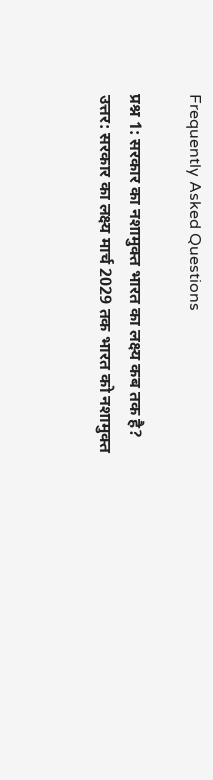Frequently Asked Questions

प्रश्न 1: सरकार का नशामुक्त भारत का लक्ष्य कब तक है?
उत्तर: सरकार का लक्ष्य मार्च 2029 तक भारत को नशामुक्त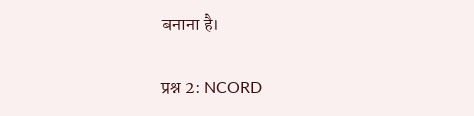बनाना है।

प्रश्न 2: NCORD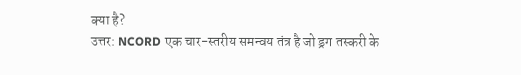क्या है?
उत्तर: NCORD एक चार-स्तरीय समन्वय तंत्र है जो ड्रग तस्करी के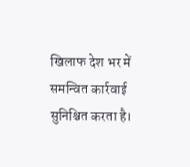खिलाफ देश भर में समन्वित कार्रवाई सुनिश्चित करता है।